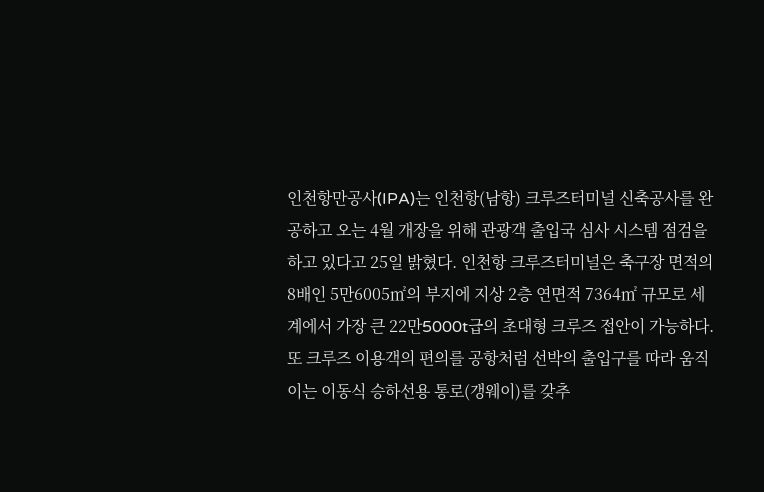인천항만공사(IPA)는 인천항(남항) 크루즈터미널 신축공사를 완공하고 오는 4월 개장을 위해 관광객 출입국 심사 시스템 점검을 하고 있다고 25일 밝혔다. 인천항 크루즈터미널은 축구장 면적의 8배인 5만6005㎡의 부지에 지상 2층 연면적 7364㎡ 규모로 세계에서 가장 큰 22만5000t급의 초대형 크루즈 접안이 가능하다. 또 크루즈 이용객의 편의를 공항처럼 선박의 출입구를 따라 움직이는 이동식 승하선용 통로(갱웨이)를 갖추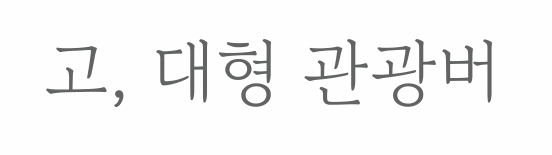고, 대형 관광버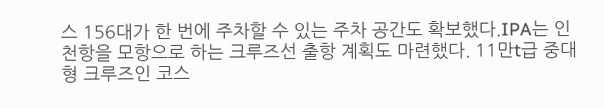스 156대가 한 번에 주차할 수 있는 주차 공간도 확보했다.IPA는 인천항을 모항으로 하는 크루즈선 출항 계획도 마련했다. 11만t급 중대형 크루즈인 코스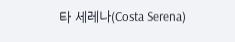타 세레나(Costa Serena)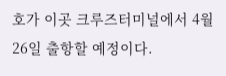호가 이곳 크루즈터미널에서 4월 26일 출항할 예정이다.